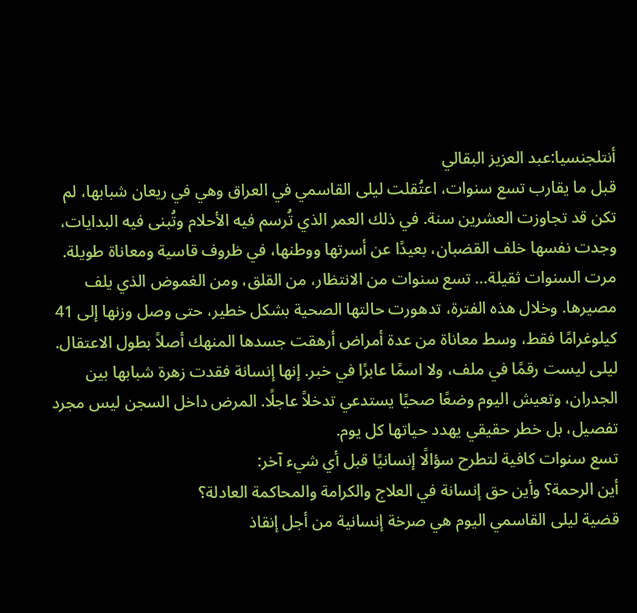أنتلجنسيا:عبد العزيز البقالي
قبل ما يقارب تسع سنوات، اعتُقلت ليلى القاسمي في العراق وهي في ريعان شبابها، لم تكن قد تجاوزت العشرين سنة. في ذلك العمر الذي تُرسم فيه الأحلام وتُبنى فيه البدايات، وجدت نفسها خلف القضبان، بعيدًا عن أسرتها ووطنها، في ظروف قاسية ومعاناة طويلة.
مرت السنوات ثقيلة… تسع سنوات من الانتظار، من القلق، ومن الغموض الذي يلف مصيرها. وخلال هذه الفترة، تدهورت حالتها الصحية بشكل خطير، حتى وصل وزنها إلى 41 كيلوغرامًا فقط، وسط معاناة من عدة أمراض أرهقت جسدها المنهك أصلاً بطول الاعتقال.
ليلى ليست رقمًا في ملف، ولا اسمًا عابرًا في خبر. إنها إنسانة فقدت زهرة شبابها بين الجدران، وتعيش اليوم وضعًا صحيًا يستدعي تدخلاً عاجلًا. المرض داخل السجن ليس مجرد تفصيل، بل خطر حقيقي يهدد حياتها كل يوم.
تسع سنوات كافية لتطرح سؤالًا إنسانيًا قبل أي شيء آخر:
أين الرحمة؟ وأين حق إنسانة في العلاج والكرامة والمحاكمة العادلة؟
قضية ليلى القاسمي اليوم هي صرخة إنسانية من أجل إنقاذ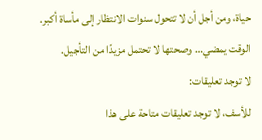حياة، ومن أجل أن لا تتحول سنوات الانتظار إلى مأساة أكبر.
الوقت يمضي… وصحتها لا تحتمل مزيدًا من التأجيل.
لا توجد تعليقات:
للأسف، لا توجد تعليقات متاحة على هذا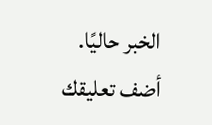الخبر حاليًا.
أضف تعليقك